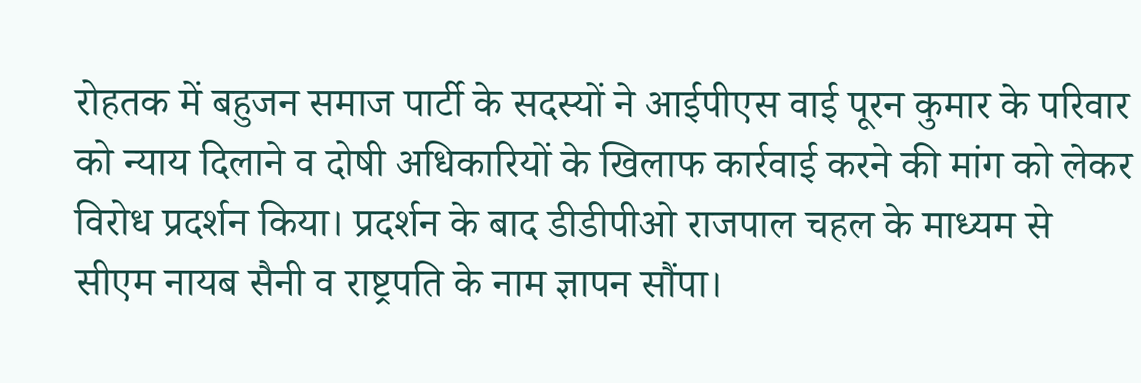रोहतक में बहुजन समाज पार्टी के सदस्यों ने आईपीएस वाई पूरन कुमार के परिवार को न्याय दिलाने व दोषी अधिकारियों के खिलाफ कार्रवाई करने की मांग को लेकर विरोध प्रदर्शन किया। प्रदर्शन के बाद डीडीपीओ राजपाल चहल के माध्यम से सीएम नायब सैनी व राष्ट्रपति के नाम ज्ञापन सौंपा।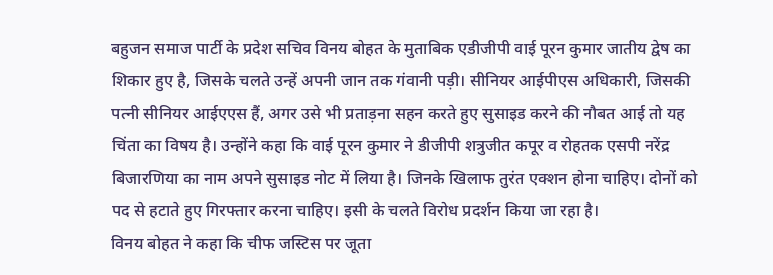बहुजन समाज पार्टी के प्रदेश सचिव विनय बोहत के मुताबिक एडीजीपी वाई पूरन कुमार जातीय द्वेष का शिकार हुए है, जिसके चलते उन्हें अपनी जान तक गंवानी पड़ी। सीनियर आईपीएस अधिकारी, जिसकी पत्नी सीनियर आईएएस हैं, अगर उसे भी प्रताड़ना सहन करते हुए सुसाइड करने की नौबत आई तो यह चिंता का विषय है। उन्होंने कहा कि वाई पूरन कुमार ने डीजीपी शत्रुजीत कपूर व रोहतक एसपी नरेंद्र बिजारणिया का नाम अपने सुसाइड नोट में लिया है। जिनके खिलाफ तुरंत एक्शन होना चाहिए। दोनों को पद से हटाते हुए गिरफ्तार करना चाहिए। इसी के चलते विरोध प्रदर्शन किया जा रहा है।
विनय बोहत ने कहा कि चीफ जस्टिस पर जूता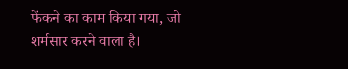फेंकने का काम किया गया, जो शर्मसार करने वाला है।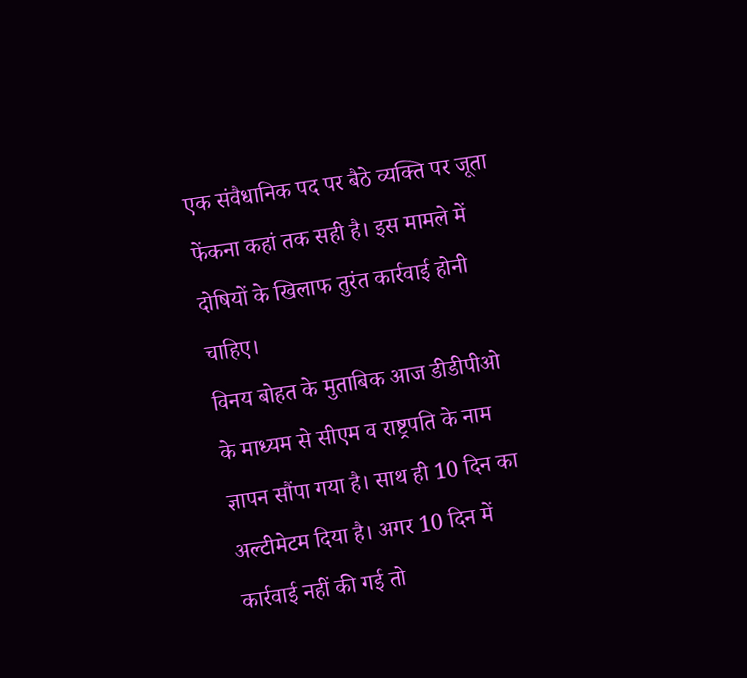एक संवैधानिक पद पर बैठे व्यक्ति पर जूता फेंकना कहां तक सही है। इस मामले में दोषियों के खिलाफ तुरंत कार्रवाई होनी चाहिए।
विनय बोहत के मुताबिक आज डीडीपीओ के माध्यम से सीएम व राष्ट्रपति के नाम ज्ञापन सौंपा गया है। साथ ही 10 दिन का अल्टीमेटम दिया है। अगर 10 दिन में कार्रवाई नहीं की गई तो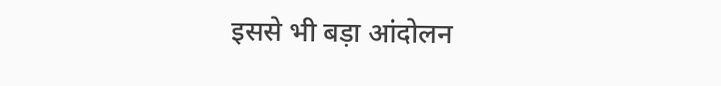इससे भी बड़ा आंदोलन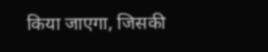किया जाएगा, जिसकी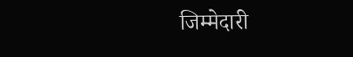जिम्मेदारी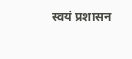स्वयं प्रशासन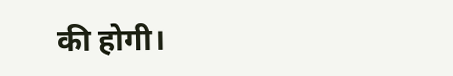की होगी।